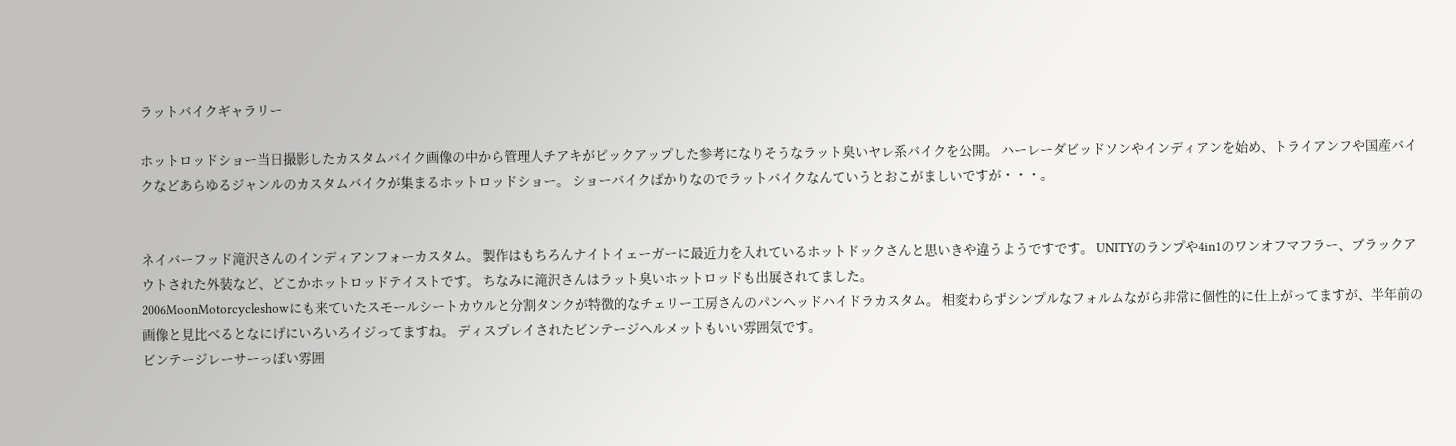ラットバイクギャラリー

ホットロッドショー当日撮影したカスタムバイク画像の中から管理人チアキがピックアップした参考になりそうなラット臭いヤレ系バイクを公開。 ハーレーダビッドソンやインディアンを始め、トライアンフや国産バイクなどあらゆるジャンルのカスタムバイクが集まるホットロッドショー。 ショーバイクばかりなのでラットバイクなんていうとおこがましいですが・・・。


ネイバーフッド滝沢さんのインディアンフォーカスタム。 製作はもちろんナイトイェーガーに最近力を入れているホットドックさんと思いきや違うようですです。 UNITYのランプや4in1のワンオフマフラー、ブラックアウトされた外装など、どこかホットロッドテイストです。 ちなみに滝沢さんはラット臭いホットロッドも出展されてました。
2006MoonMotorcycleshowにも来ていたスモールシートカウルと分割タンクが特徴的なチェリー工房さんのパンヘッドハイドラカスタム。 相変わらずシンプルなフォルムながら非常に個性的に仕上がってますが、半年前の画像と見比べるとなにげにいろいろイジってますね。 ディスプレイされたビンテージヘルメットもいい雰囲気です。
ビンテージレーサーっぽい雰囲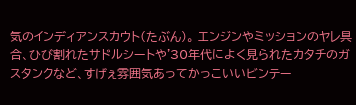気のインディアンスカウト(たぶん)。 エンジンやミッションのヤレ具合、ひび割れたサドルシートや'30年代によく見られたカタチのガスタンクなど、すげぇ雰囲気あってかっこいいビンテー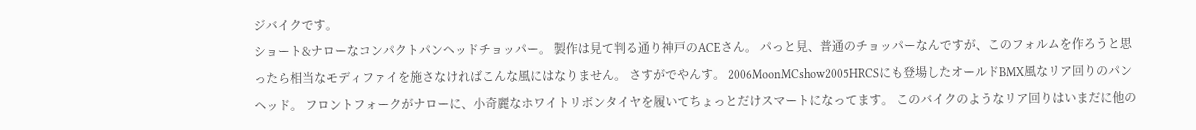ジバイクです。
ショート&ナローなコンパクトパンヘッドチョッパー。 製作は見て判る通り神戸のACEさん。 パっと見、普通のチョッパーなんですが、このフォルムを作ろうと思ったら相当なモディファイを施さなければこんな風にはなりません。 さすがでやんす。 2006MoonMCshow2005HRCSにも登場したオールドBMX風なリア回りのパンヘッド。 フロントフォークがナローに、小奇麗なホワイトリボンタイヤを履いてちょっとだけスマートになってます。 このバイクのようなリア回りはいまだに他の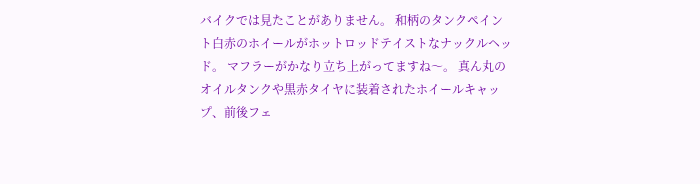バイクでは見たことがありません。 和柄のタンクペイント白赤のホイールがホットロッドテイストなナックルヘッド。 マフラーがかなり立ち上がってますね〜。 真ん丸のオイルタンクや黒赤タイヤに装着されたホイールキャップ、前後フェ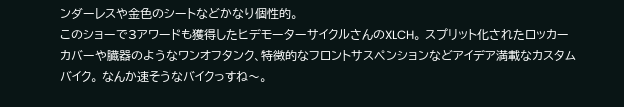ンダーレスや金色のシートなどかなり個性的。
このショーで3アワードも獲得したヒデモーターサイクルさんのXLCH。 スプリット化されたロッカーカバーや臓器のようなワンオフタンク、特徴的なフロントサスペンションなどアイデア満載なカスタムバイク。 なんか速そうなバイクっすね〜。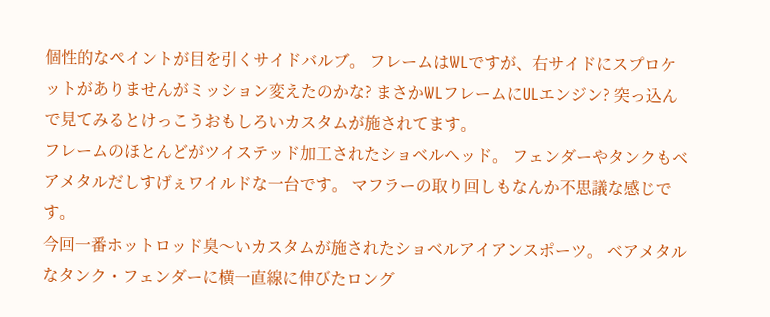個性的なペイントが目を引くサイドバルブ。 フレームはWLですが、右サイドにスプロケットがありませんがミッション変えたのかな? まさかWLフレームにULエンジン? 突っ込んで見てみるとけっこうおもしろいカスタムが施されてます。
フレームのほとんどがツイステッド加工されたショベルヘッド。 フェンダーやタンクもベアメタルだしすげぇワイルドな一台です。 マフラーの取り回しもなんか不思議な感じです。
今回一番ホットロッド臭〜いカスタムが施されたショベルアイアンスポーツ。 ベアメタルなタンク・フェンダーに横一直線に伸びたロング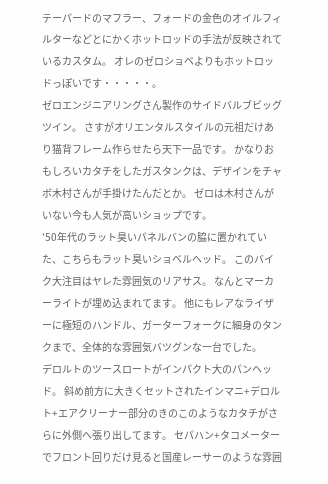テーパードのマフラー、フォードの金色のオイルフィルターなどとにかくホットロッドの手法が反映されているカスタム。 オレのゼロショベよりもホットロッドっぽいです・・・・・。
ゼロエンジニアリングさん製作のサイドバルブビッグツイン。 さすがオリエンタルスタイルの元祖だけあり猫背フレーム作らせたら天下一品です。 かなりおもしろいカタチをしたガスタンクは、デザインをチャボ木村さんが手掛けたんだとか。 ゼロは木村さんがいない今も人気が高いショップです。
'50年代のラット臭いパネルバンの脇に置かれていた、こちらもラット臭いショベルヘッド。 このバイク大注目はヤレた雰囲気のリアサス。 なんとマーカーライトが埋め込まれてます。 他にもレアなライザーに極短のハンドル、ガーターフォークに細身のタンクまで、全体的な雰囲気バツグンな一台でした。
デロルトのツースロートがインパクト大のパンヘッド。 斜め前方に大きくセットされたインマニ+デロルト+エアクリーナー部分のきのこのようなカタチがさらに外側へ張り出してます。 セパハン+タコメーターでフロント回りだけ見ると国産レーサーのような雰囲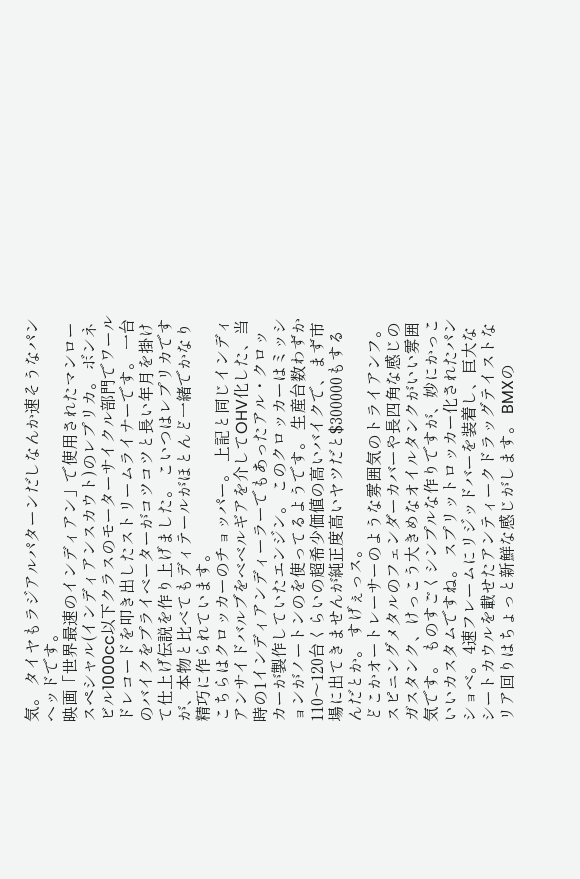気。 タイヤもラジアルパターンだしなんか速そうなパンヘッドです。
映画「世界最速のインディアン」で使用されたマンロースペシャル(インディアンスカウト)のレプリカ。 ボンネビル1000cc以下クラスのモーターサイクル部門でワールドレコードを叩き出したストリームライナーです。 一台のバイクをプライベーターがコツコツと長い年月を掛けて仕上げ伝説を作り上げました。 こいつはレプリカですが、本物と比べてもディテールがほとんど一緒でかなり精巧に作られています。
こちらはクロッカーのチョッパー。 上記と同じインディアンサイドバルブをベベルギアを介してOHV化した、当時の1インディアンディーラーでもあったアル・クロッカーが製作していたエンジン。 このクロッカーはミッションがノートンのを使ってるようです。 生産台数わずか110〜120台くらいの超希少価値の高いバイクで、まず市場に出てきませんが純正度高いヤツだと$300000もするんだとか。 すげぇっス。
どこかオートレーサーのような雰囲気のトライアンフ。 スピニングメタルのフェンダーカバーや長四角な感じのガスタンク、けっこう大きめなオイルタンクがいい雰囲気です。 ものすごくシンプルな作りですが、妙にかっこいいカスタムですね。 スプリットロッカー化されたパンショベ。 4速フレームにリジッドバーを装着し、巨大なシートカウルを載せたアンティークドラッグテイストなリア回りはちょっと新鮮な感じがします。 BMXの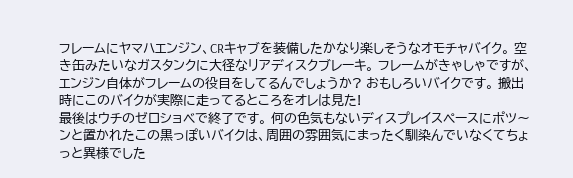フレームにヤマハエンジン、CRキャブを装備したかなり楽しそうなオモチャバイク。 空き缶みたいなガスタンクに大径なリアディスクブレーキ。 フレームがきゃしゃですが、エンジン自体がフレームの役目をしてるんでしょうか? おもしろいバイクです。 搬出時にこのバイクが実際に走ってるところをオレは見た!
最後はウチのゼロショベで終了です。 何の色気もないディスプレイスペースにポツ〜ンと置かれたこの黒っぽいバイクは、周囲の雰囲気にまったく馴染んでいなくてちょっと異様でした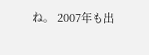ね。 2007年も出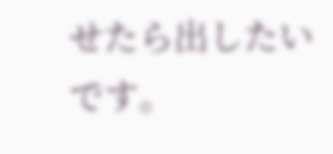せたら出したいです。